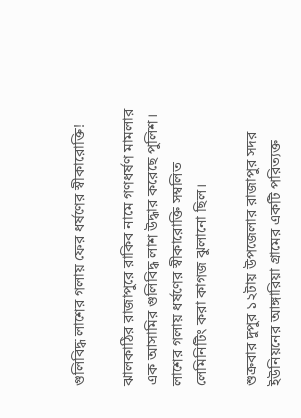গুলিবিদ্ধ লাশের গলায় ফের ধর্ষণের স্বীকারোক্তি!

ঝালকাঠির রাজাপুরে রাকিব নামে গণধর্ষণ মামলার এক আসামির গুলিবিদ্ধ লাশ উদ্ধার করেছে পুলিশ। লাশের গলায় ধর্ষণের স্বীকারোক্তি সম্বলিত লেমিনিটিং করা কাগজ ঝুলানো ছিল।

শুক্রবার দুপুর ১২টায় উপজেলার রাজাপুর সদর ইউনিয়নের আঙ্গারিয়া গ্রামের একটি পরিত্যক্ত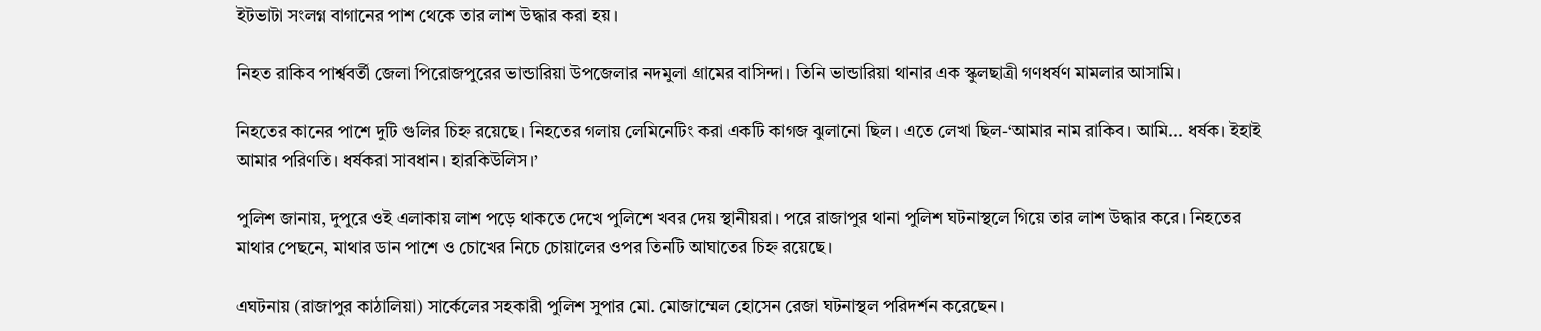ইটভাটা সংলগ্ন বাগানের পাশ থেকে তার লাশ উদ্ধার করা হয়।

নিহত রাকিব পার্শ্ববর্তী জেলা পিরোজপুরের ভান্ডারিয়া উপজেলার নদমুলা গ্রামের বাসিন্দা। তিনি ভান্ডারিয়া থানার এক স্কুলছাত্রী গণধর্ষণ মামলার আসামি।

নিহতের কানের পাশে দুটি গুলির চিহ্ন রয়েছে। নিহতের গলায় লেমিনেটিং করা একটি কাগজ ঝুলানো ছিল। এতে লেখা ছিল-‘আমার নাম রাকিব। আমি... ধর্ষক। ইহাই আমার পরিণতি। ধর্ষকরা সাবধান। হারকিউলিস।’

পুলিশ জানায়, দুপুরে ওই এলাকায় লাশ পড়ে থাকতে দেখে পুলিশে খবর দেয় স্থানীয়রা। পরে রাজাপুর থানা পুলিশ ঘটনাস্থলে গিয়ে তার লাশ উদ্ধার করে। নিহতের মাথার পেছনে, মাথার ডান পাশে ও চোখের নিচে চোয়ালের ওপর তিনটি আঘাতের চিহ্ন রয়েছে।

এঘটনায় (রাজাপুর কাঠালিয়া) সার্কেলের সহকারী পুলিশ সুপার মো. মোজাম্মেল হোসেন রেজা ঘটনাস্থল পরিদর্শন করেছেন।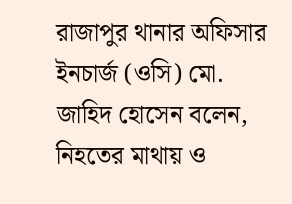রাজাপুর থানার অফিসার ইনচার্জ (ওসি) মো. জাহিদ হোসেন বলেন, নিহতের মাথায় ও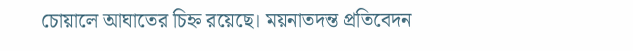চোয়ালে আঘাতের চিহ্ন রয়েছে। ময়নাতদন্ত প্রতিবেদন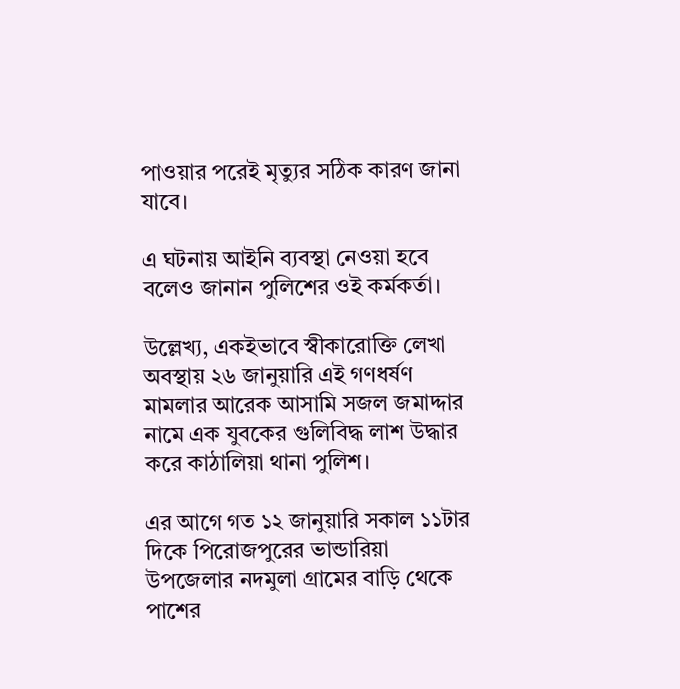পাওয়ার পরেই মৃত্যুর সঠিক কারণ জানা যাবে।

এ ঘটনায় আইনি ব্যবস্থা নেওয়া হবে বলেও জানান পুলিশের ওই কর্মকর্তা।

উল্লেখ্য, একইভাবে স্বীকারোক্তি লেখা অবস্থায় ২৬ জানুয়ারি এই গণধর্ষণ মামলার আরেক আসামি সজল জমাদ্দার নামে এক যুবকের গুলিবিদ্ধ লাশ উদ্ধার করে কাঠালিয়া থানা পুলিশ।

এর আগে গত ১২ জানুয়ারি সকাল ১১টার দিকে পিরোজপুরের ভান্ডারিয়া উপজেলার নদমুলা গ্রামের বাড়ি থেকে পাশের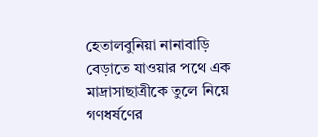হেতালবুনিয়া নানাবাড়ি বেড়াতে যাওয়ার পথে এক মাদ্রাসাছাত্রীকে তুলে নিয়ে গণধর্ষণের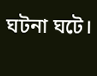ঘটনা ঘটে।